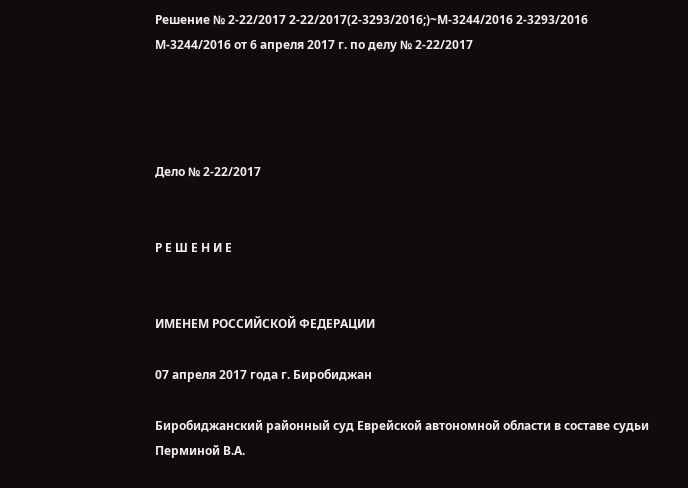Решение № 2-22/2017 2-22/2017(2-3293/2016;)~М-3244/2016 2-3293/2016 М-3244/2016 от 6 апреля 2017 г. по делу № 2-22/2017




Дело № 2-22/2017


Р Е Ш Е Н И Е


ИМЕНЕМ РОССИЙСКОЙ ФЕДЕРАЦИИ

07 апреля 2017 года г. Биробиджан

Биробиджанский районный суд Еврейской автономной области в составе судьи Перминой В.А.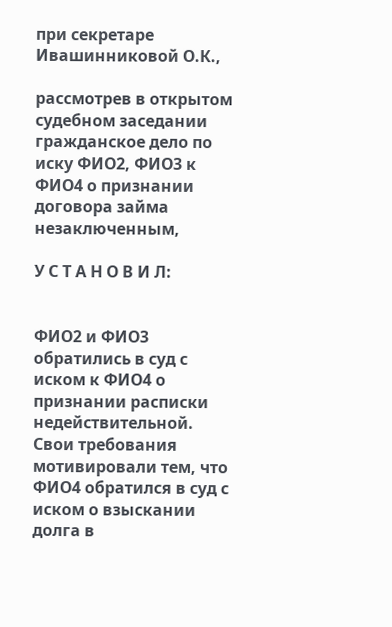при секретаре Ивашинниковой О.К.,

рассмотрев в открытом судебном заседании гражданское дело по иску ФИО2, ФИО3 к ФИО4 о признании договора займа незаключенным,

У С Т А Н О В И Л:


ФИО2 и ФИО3 обратились в суд с иском к ФИО4 о признании расписки недействительной. Свои требования мотивировали тем, что ФИО4 обратился в суд с иском о взыскании долга в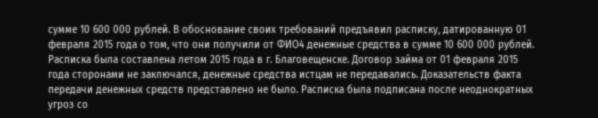сумме 10 600 000 рублей. В обоснование своих требований предъявил расписку, датированную 01 февраля 2015 года о том, что они получили от ФИО4 денежные средства в сумме 10 600 000 рублей. Расписка была составлена летом 2015 года в г. Благовещенске. Договор займа от 01 февраля 2015 года сторонами не заключался, денежные средства истцам не передавались. Доказательств факта передачи денежных средств представлено не было. Расписка была подписана после неоднократных угроз со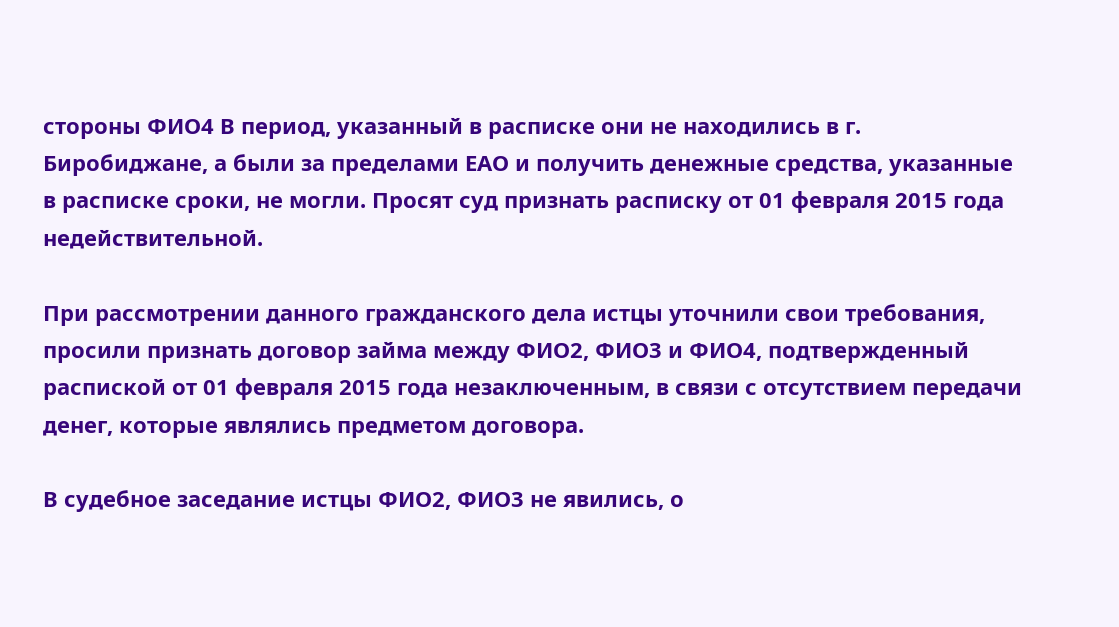стороны ФИО4 В период, указанный в расписке они не находились в г. Биробиджане, а были за пределами ЕАО и получить денежные средства, указанные в расписке сроки, не могли. Просят суд признать расписку от 01 февраля 2015 года недействительной.

При рассмотрении данного гражданского дела истцы уточнили свои требования, просили признать договор займа между ФИО2, ФИО3 и ФИО4, подтвержденный распиской от 01 февраля 2015 года незаключенным, в связи с отсутствием передачи денег, которые являлись предметом договора.

В судебное заседание истцы ФИО2, ФИО3 не явились, о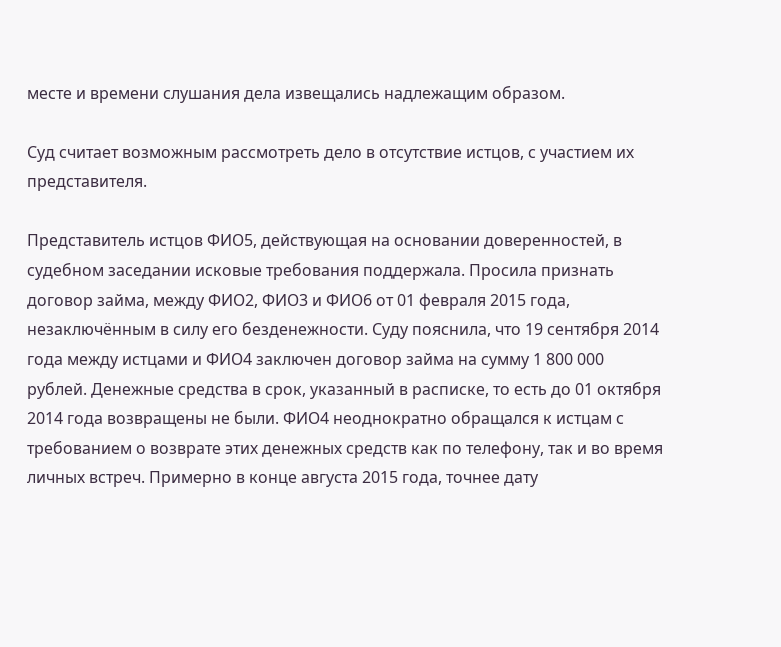месте и времени слушания дела извещались надлежащим образом.

Суд считает возможным рассмотреть дело в отсутствие истцов, с участием их представителя.

Представитель истцов ФИО5, действующая на основании доверенностей, в судебном заседании исковые требования поддержала. Просила признать договор займа, между ФИО2, ФИО3 и ФИО6 от 01 февраля 2015 года, незаключённым в силу его безденежности. Суду пояснила, что 19 сентября 2014 года между истцами и ФИО4 заключен договор займа на сумму 1 800 000 рублей. Денежные средства в срок, указанный в расписке, то есть до 01 октября 2014 года возвращены не были. ФИО4 неоднократно обращался к истцам с требованием о возврате этих денежных средств как по телефону, так и во время личных встреч. Примерно в конце августа 2015 года, точнее дату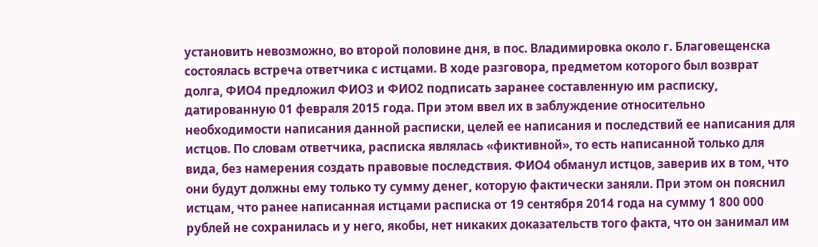установить невозможно, во второй половине дня, в пос. Владимировка около г. Благовещенска состоялась встреча ответчика с истцами. В ходе разговора, предметом которого был возврат долга, ФИО4 предложил ФИО3 и ФИО2 подписать заранее составленную им расписку, датированную 01 февраля 2015 года. При этом ввел их в заблуждение относительно необходимости написания данной расписки, целей ее написания и последствий ее написания для истцов. По словам ответчика, расписка являлась «фиктивной», то есть написанной только для вида, без намерения создать правовые последствия. ФИО4 обманул истцов, заверив их в том, что они будут должны ему только ту сумму денег, которую фактически заняли. При этом он пояснил истцам, что ранее написанная истцами расписка от 19 сентября 2014 года на сумму 1 800 000 рублей не сохранилась и у него, якобы, нет никаких доказательств того факта, что он занимал им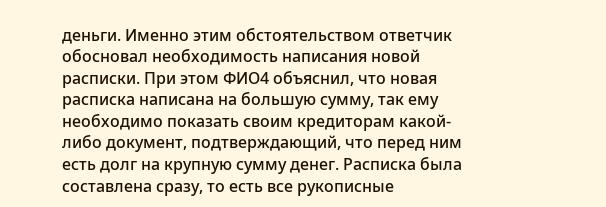деньги. Именно этим обстоятельством ответчик обосновал необходимость написания новой расписки. При этом ФИО4 объяснил, что новая расписка написана на большую сумму, так ему необходимо показать своим кредиторам какой-либо документ, подтверждающий, что перед ним есть долг на крупную сумму денег. Расписка была составлена сразу, то есть все рукописные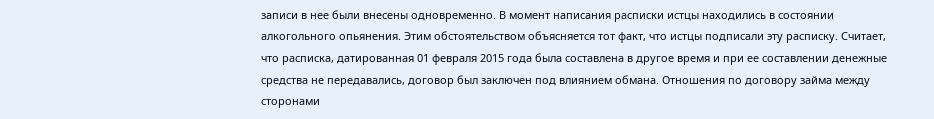записи в нее были внесены одновременно. В момент написания расписки истцы находились в состоянии алкогольного опьянения. Этим обстоятельством объясняется тот факт, что истцы подписали эту расписку. Считает, что расписка, датированная 01 февраля 2015 года была составлена в другое время и при ее составлении денежные средства не передавались, договор был заключен под влиянием обмана. Отношения по договору займа между сторонами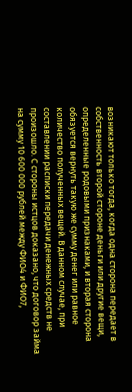возникают только тогда, когда одна сторона передает в собственность второй стороне деньги или другие вещи, определенные родовыми признаками, и вторая сторона обязуется вернуть такую же сумму денег или равное количество полученных вещей. В данном случае, при составлении расписки передачи денежных средств не произошло. С стороны истцов доказано, что договор займа на сумму 10 600 000 рублей между ФИО4 и ФИО7,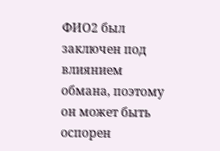ФИО2 был заключен под влиянием обмана, поэтому он может быть оспорен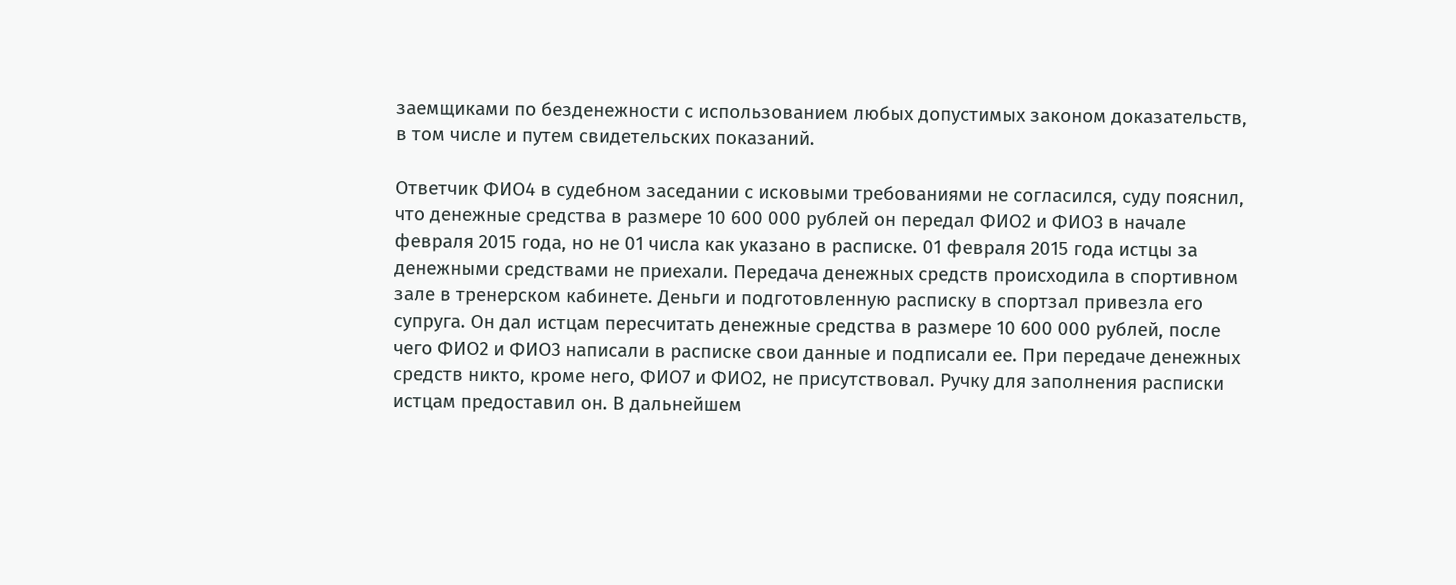заемщиками по безденежности с использованием любых допустимых законом доказательств, в том числе и путем свидетельских показаний.

Ответчик ФИО4 в судебном заседании с исковыми требованиями не согласился, суду пояснил, что денежные средства в размере 10 600 000 рублей он передал ФИО2 и ФИО3 в начале февраля 2015 года, но не 01 числа как указано в расписке. 01 февраля 2015 года истцы за денежными средствами не приехали. Передача денежных средств происходила в спортивном зале в тренерском кабинете. Деньги и подготовленную расписку в спортзал привезла его супруга. Он дал истцам пересчитать денежные средства в размере 10 600 000 рублей, после чего ФИО2 и ФИО3 написали в расписке свои данные и подписали ее. При передаче денежных средств никто, кроме него, ФИО7 и ФИО2, не присутствовал. Ручку для заполнения расписки истцам предоставил он. В дальнейшем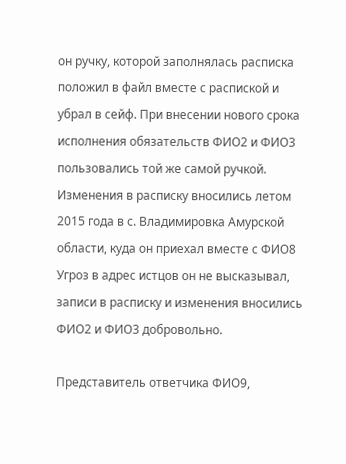он ручку, которой заполнялась расписка положил в файл вместе с распиской и убрал в сейф. При внесении нового срока исполнения обязательств ФИО2 и ФИО3 пользовались той же самой ручкой. Изменения в расписку вносились летом 2015 года в с. Владимировка Амурской области, куда он приехал вместе с ФИО8 Угроз в адрес истцов он не высказывал, записи в расписку и изменения вносились ФИО2 и ФИО3 добровольно.

Представитель ответчика ФИО9,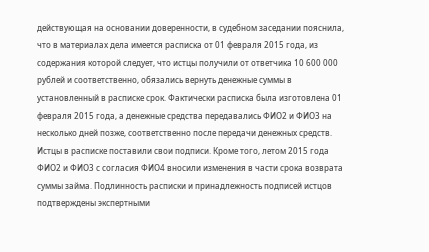действующая на основании доверенности, в судебном заседании пояснила, что в материалах дела имеется расписка от 01 февраля 2015 года, из содержания которой следует, что истцы получили от ответчика 10 600 000 рублей и соответственно, обязались вернуть денежные суммы в установленный в расписке срок. Фактически расписка была изготовлена 01 февраля 2015 года, а денежные средства передавались ФИО2 и ФИО3 на несколько дней позже, соответственно после передачи денежных средств. Истцы в расписке поставили свои подписи. Кроме того, летом 2015 года ФИО2 и ФИО3 с согласия ФИО4 вносили изменения в части срока возврата суммы займа. Подлинность расписки и принадлежность подписей истцов подтверждены экспертными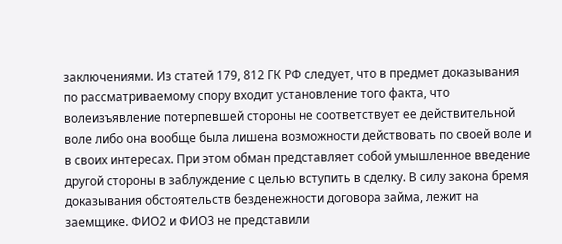заключениями. Из статей 179, 812 ГК РФ следует, что в предмет доказывания по рассматриваемому спору входит установление того факта, что волеизъявление потерпевшей стороны не соответствует ее действительной воле либо она вообще была лишена возможности действовать по своей воле и в своих интересах. При этом обман представляет собой умышленное введение другой стороны в заблуждение с целью вступить в сделку. В силу закона бремя доказывания обстоятельств безденежности договора займа, лежит на заемщике. ФИО2 и ФИО3 не представили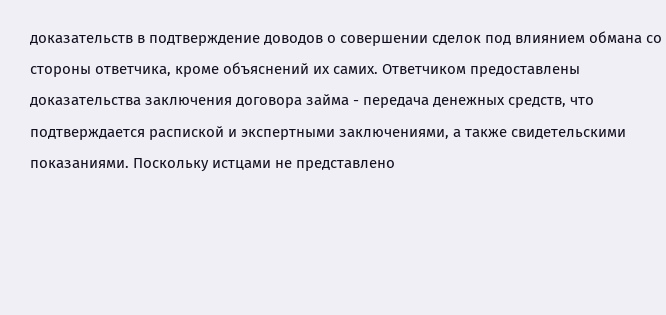доказательств в подтверждение доводов о совершении сделок под влиянием обмана со стороны ответчика, кроме объяснений их самих. Ответчиком предоставлены доказательства заключения договора займа - передача денежных средств, что подтверждается распиской и экспертными заключениями, а также свидетельскими показаниями. Поскольку истцами не представлено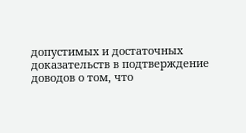допустимых и достаточных доказательств в подтверждение доводов о том, что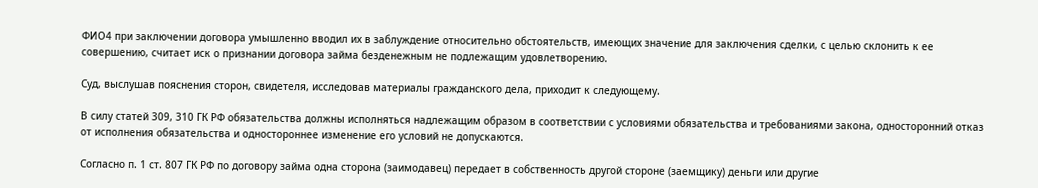ФИО4 при заключении договора умышленно вводил их в заблуждение относительно обстоятельств, имеющих значение для заключения сделки, с целью склонить к ее совершению, считает иск о признании договора займа безденежным не подлежащим удовлетворению.

Суд, выслушав пояснения сторон, свидетеля, исследовав материалы гражданского дела, приходит к следующему.

В силу статей 309, 310 ГК РФ обязательства должны исполняться надлежащим образом в соответствии с условиями обязательства и требованиями закона, односторонний отказ от исполнения обязательства и одностороннее изменение его условий не допускаются.

Согласно п. 1 ст. 807 ГК РФ по договору займа одна сторона (заимодавец) передает в собственность другой стороне (заемщику) деньги или другие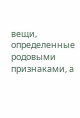вещи, определенные родовыми признаками, а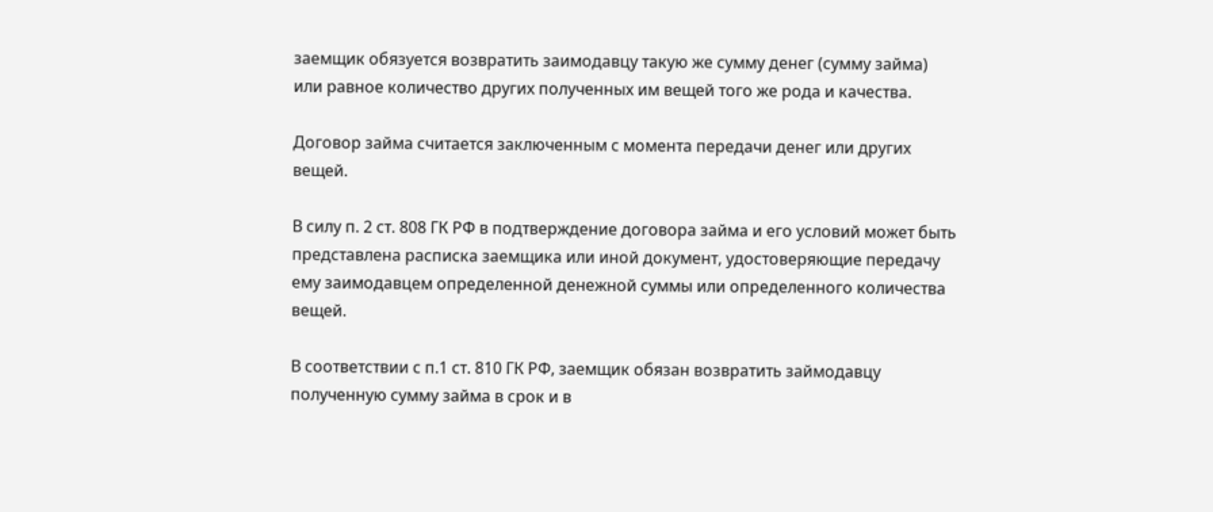заемщик обязуется возвратить заимодавцу такую же сумму денег (сумму займа) или равное количество других полученных им вещей того же рода и качества.

Договор займа считается заключенным с момента передачи денег или других вещей.

В силу п. 2 ст. 808 ГК РФ в подтверждение договора займа и его условий может быть представлена расписка заемщика или иной документ, удостоверяющие передачу ему заимодавцем определенной денежной суммы или определенного количества вещей.

В соответствии с п.1 ст. 810 ГК РФ, заемщик обязан возвратить займодавцу полученную сумму займа в срок и в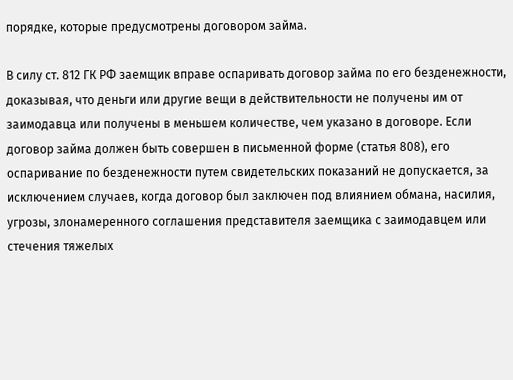порядке, которые предусмотрены договором займа.

В силу ст. 812 ГК РФ заемщик вправе оспаривать договор займа по его безденежности, доказывая, что деньги или другие вещи в действительности не получены им от заимодавца или получены в меньшем количестве, чем указано в договоре. Если договор займа должен быть совершен в письменной форме (статья 808), его оспаривание по безденежности путем свидетельских показаний не допускается, за исключением случаев, когда договор был заключен под влиянием обмана, насилия, угрозы, злонамеренного соглашения представителя заемщика с заимодавцем или стечения тяжелых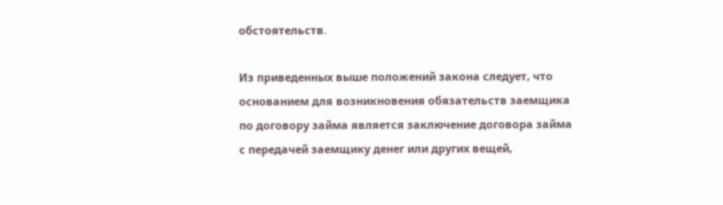обстоятельств.

Из приведенных выше положений закона следует, что основанием для возникновения обязательств заемщика по договору займа является заключение договора займа с передачей заемщику денег или других вещей,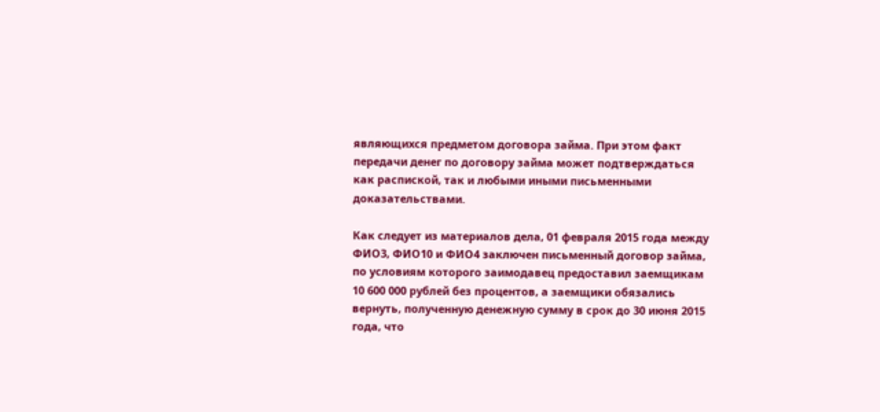являющихся предметом договора займа. При этом факт передачи денег по договору займа может подтверждаться как распиской, так и любыми иными письменными доказательствами.

Как следует из материалов дела, 01 февраля 2015 года между ФИО3, ФИО10 и ФИО4 заключен письменный договор займа, по условиям которого заимодавец предоставил заемщикам 10 600 000 рублей без процентов, а заемщики обязались вернуть, полученную денежную сумму в срок до 30 июня 2015 года, что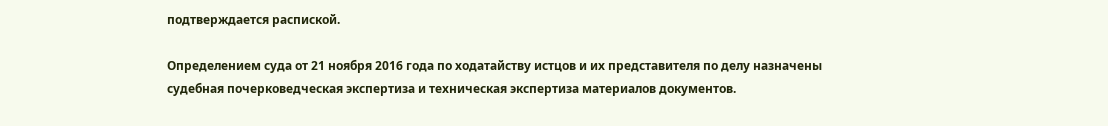подтверждается распиской.

Определением суда от 21 ноября 2016 года по ходатайству истцов и их представителя по делу назначены судебная почерковедческая экспертиза и техническая экспертиза материалов документов.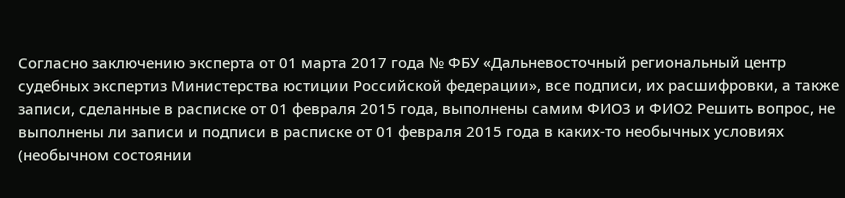Согласно заключению эксперта от 01 марта 2017 года № ФБУ «Дальневосточный региональный центр судебных экспертиз Министерства юстиции Российской федерации», все подписи, их расшифровки, а также записи, сделанные в расписке от 01 февраля 2015 года, выполнены самим ФИО3 и ФИО2 Решить вопрос, не выполнены ли записи и подписи в расписке от 01 февраля 2015 года в каких-то необычных условиях (необычном состоянии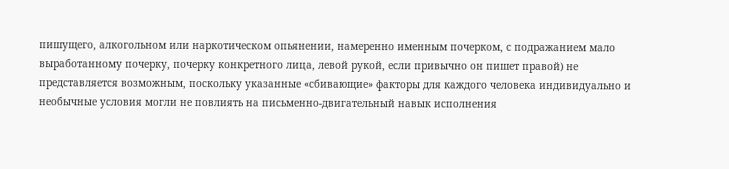пишущего, алкогольном или наркотическом опьянении, намеренно именным почерком, с подражанием мало выработанному почерку, почерку конкретного лица, левой рукой, если привычно он пишет правой) не представляется возможным, поскольку указанные «сбивающие» факторы для каждого человека индивидуально и необычные условия могли не повлиять на письменно-двигательный навык исполнения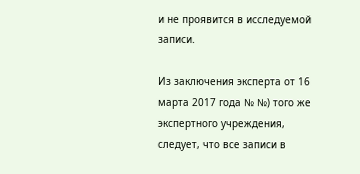и не проявится в исследуемой записи.

Из заключения эксперта от 16 марта 2017 года № №) того же экспертного учреждения, следует, что все записи в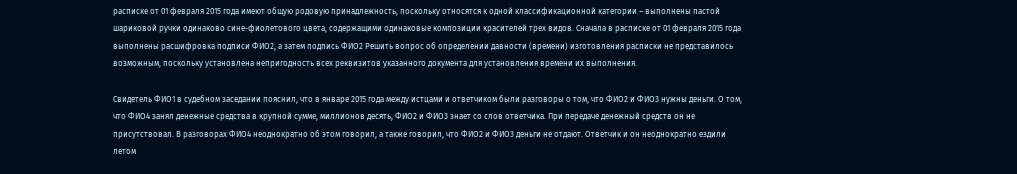расписке от 01 февраля 2015 года имеют общую родовую принадлежность, поскольку относятся к одной классификационной категории – выполнены пастой шариковой ручки одинаково сине-фиолетового цвета, содержащими одинаковые композиции красителей трех видов. Сначала в расписке от 01 февраля 2015 года выполнены расшифровка подписи ФИО2, а затем подпись ФИО2 Решить вопрос об определении давности (времени) изготовления расписки не представилось возможным, поскольку установлена непригодность всех реквизитов указанного документа для установления времени их выполнения.

Свидетель ФИО1 в судебном заседании пояснил, что в январе 2015 года между истцами и ответчиком были разговоры о том, что ФИО2 и ФИО3 нужны деньги. О том, что ФИО4 занял денежные средства в крупной сумме, миллионов десять, ФИО2 и ФИО3 знает со слов ответчика. При передаче денежный средств он не присутствовал. В разговорах ФИО4 неоднократно об этом говорил, а также говорил, что ФИО2 и ФИО3 деньги не отдают. Ответчик и он неоднократно ездили летом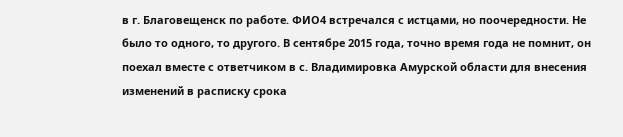в г. Благовещенск по работе. ФИО4 встречался с истцами, но поочередности. Не было то одного, то другого. В сентябре 2015 года, точно время года не помнит, он поехал вместе с ответчиком в с. Владимировка Амурской области для внесения изменений в расписку срока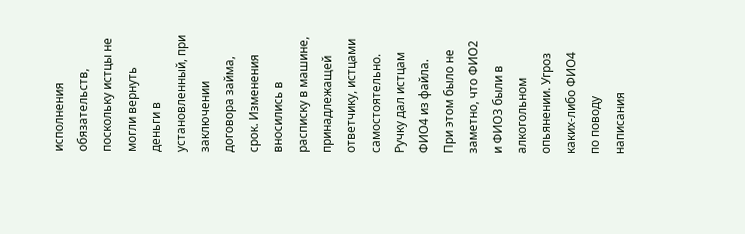исполнения обязательств, поскольку истцы не могли вернуть деньги в установленный, при заключении договора займа, срок. Изменения вносились в расписку в машине, принадлежащей ответчику, истцами самостоятельно. Ручку дал истцам ФИО4 из файла. При этом было не заметно, что ФИО2 и ФИО3 были в алкогольном опьянении. Угроз каких-либо ФИО4 по поводу написания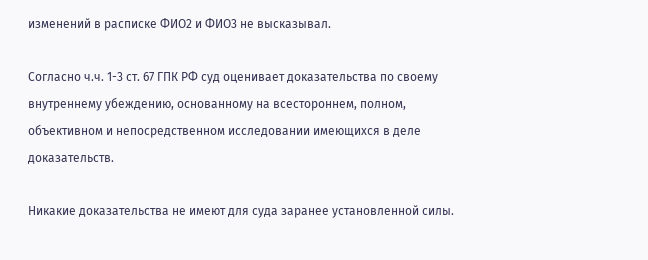изменений в расписке ФИО2 и ФИО3 не высказывал.

Согласно ч.ч. 1-3 ст. 67 ГПК РФ суд оценивает доказательства по своему внутреннему убеждению, основанному на всестороннем, полном, объективном и непосредственном исследовании имеющихся в деле доказательств.

Никакие доказательства не имеют для суда заранее установленной силы.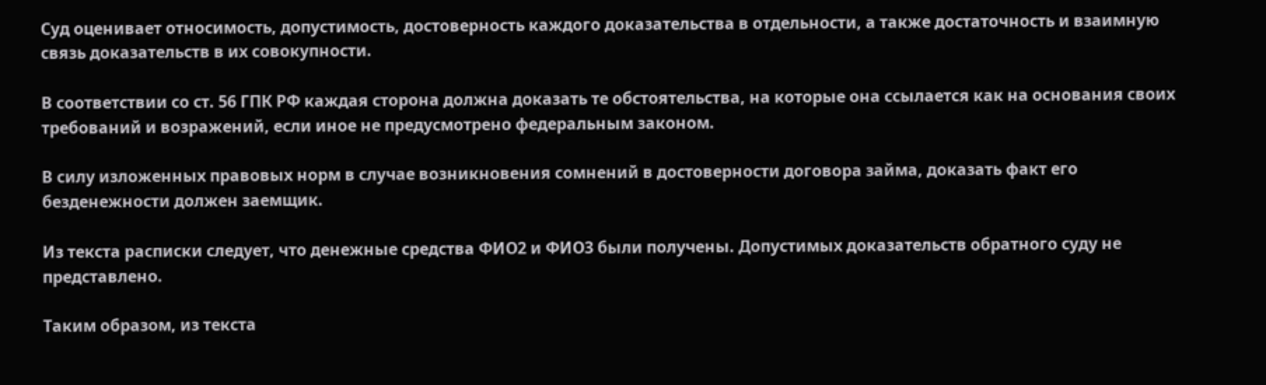Суд оценивает относимость, допустимость, достоверность каждого доказательства в отдельности, а также достаточность и взаимную связь доказательств в их совокупности.

В соответствии со ст. 56 ГПК РФ каждая сторона должна доказать те обстоятельства, на которые она ссылается как на основания своих требований и возражений, если иное не предусмотрено федеральным законом.

В силу изложенных правовых норм в случае возникновения сомнений в достоверности договора займа, доказать факт его безденежности должен заемщик.

Из текста расписки следует, что денежные средства ФИО2 и ФИО3 были получены. Допустимых доказательств обратного суду не представлено.

Таким образом, из текста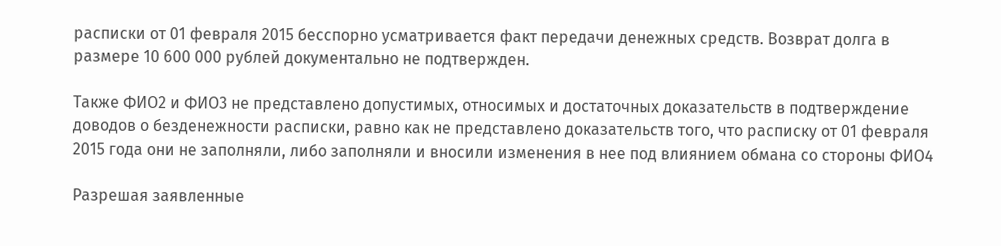расписки от 01 февраля 2015 бесспорно усматривается факт передачи денежных средств. Возврат долга в размере 10 600 000 рублей документально не подтвержден.

Также ФИО2 и ФИО3 не представлено допустимых, относимых и достаточных доказательств в подтверждение доводов о безденежности расписки, равно как не представлено доказательств того, что расписку от 01 февраля 2015 года они не заполняли, либо заполняли и вносили изменения в нее под влиянием обмана со стороны ФИО4

Разрешая заявленные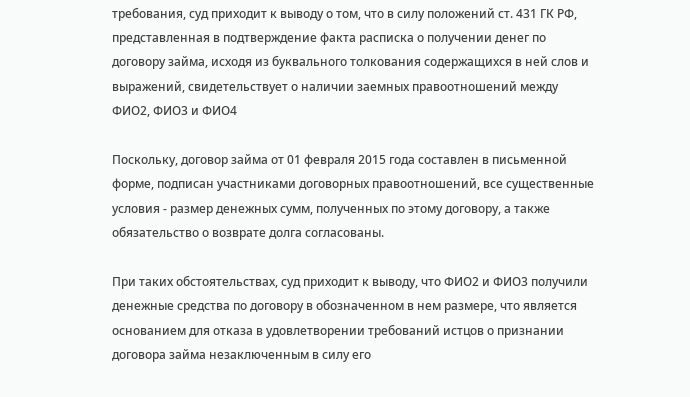требования, суд приходит к выводу о том, что в силу положений ст. 431 ГК РФ, представленная в подтверждение факта расписка о получении денег по договору займа, исходя из буквального толкования содержащихся в ней слов и выражений, свидетельствует о наличии заемных правоотношений между ФИО2, ФИО3 и ФИО4

Поскольку, договор займа от 01 февраля 2015 года составлен в письменной форме, подписан участниками договорных правоотношений, все существенные условия - размер денежных сумм, полученных по этому договору, а также обязательство о возврате долга согласованы.

При таких обстоятельствах, суд приходит к выводу, что ФИО2 и ФИО3 получили денежные средства по договору в обозначенном в нем размере, что является основанием для отказа в удовлетворении требований истцов о признании договора займа незаключенным в силу его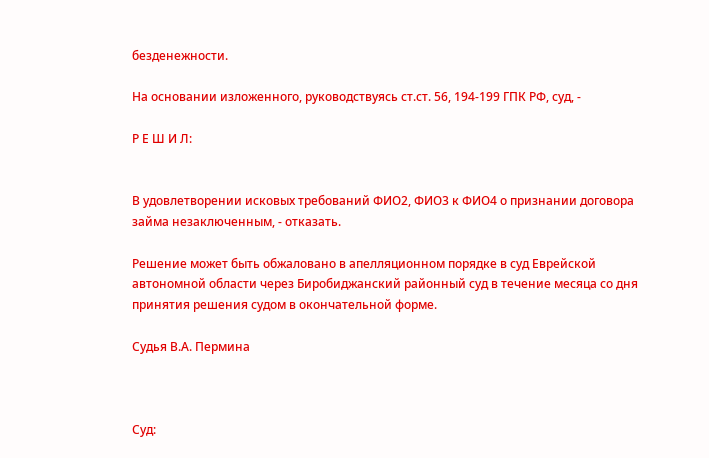безденежности.

На основании изложенного, руководствуясь ст.ст. 56, 194-199 ГПК РФ, суд, -

Р Е Ш И Л:


В удовлетворении исковых требований ФИО2, ФИО3 к ФИО4 о признании договора займа незаключенным, - отказать.

Решение может быть обжаловано в апелляционном порядке в суд Еврейской автономной области через Биробиджанский районный суд в течение месяца со дня принятия решения судом в окончательной форме.

Судья В.А. Пермина



Суд: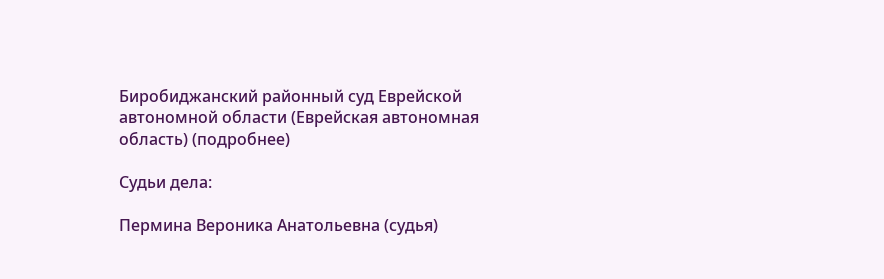Биробиджанский районный суд Еврейской автономной области (Еврейская автономная область) (подробнее)

Судьи дела:

Пермина Вероника Анатольевна (судья)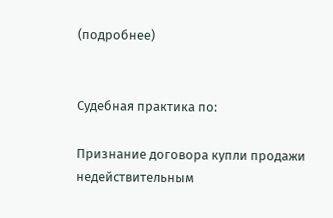(подробнее)


Судебная практика по:

Признание договора купли продажи недействительным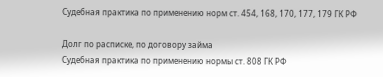Судебная практика по применению норм ст. 454, 168, 170, 177, 179 ГК РФ

Долг по расписке, по договору займа
Судебная практика по применению нормы ст. 808 ГК РФ